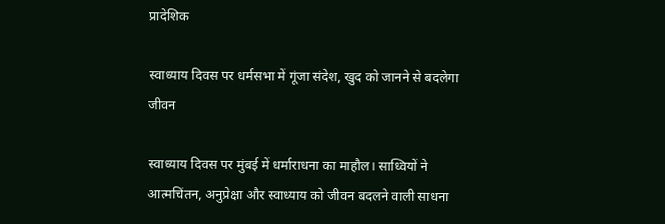प्रादेशिक

स्वाध्याय दिवस पर धर्मसभा में गूंजा संदेश, खुद को जानने से बदलेगा जीवन

स्वाध्याय दिवस पर मुंबई में धर्माराधना का माहौल। साध्वियों ने आत्मचिंतन, अनुप्रेक्षा और स्वाध्याय को जीवन बदलने वाली साधना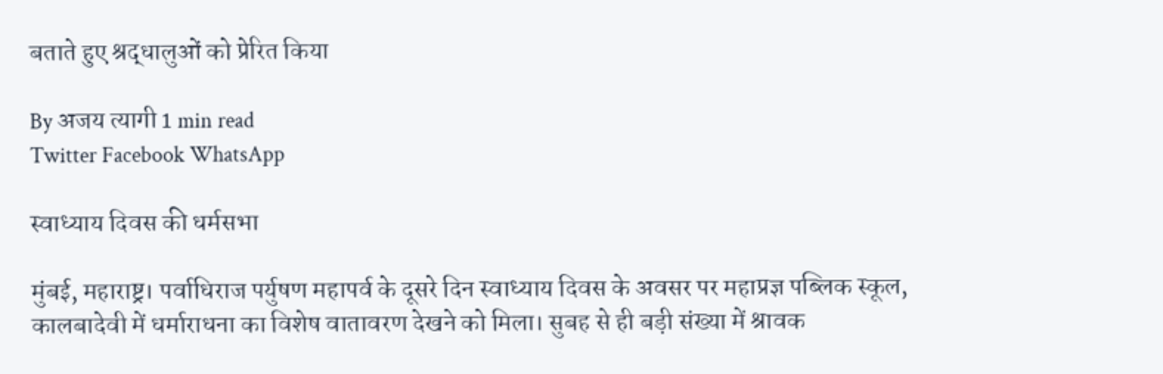बताते हुए श्रद्धालुओं को प्रेरित किया

By अजय त्यागी 1 min read
Twitter Facebook WhatsApp

स्वाध्याय दिवस की धर्मसभा

मुंबई, महाराष्ट्र। पर्वाधिराज पर्युषण महापर्व के दूसरे दिन स्वाध्याय दिवस के अवसर पर महाप्रज्ञ पब्लिक स्कूल, कालबादेवी में धर्माराधना का विशेष वातावरण देखने को मिला। सुबह से ही बड़ी संख्या में श्रावक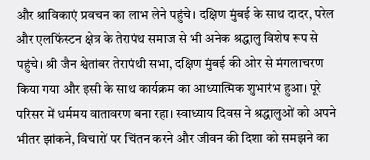और श्राविकाएं प्रवचन का लाभ लेने पहुंचे। दक्षिण मुंबई के साथ दादर, परेल और एलफिंस्टन क्षेत्र के तेरापंथ समाज से भी अनेक श्रद्धालु विशेष रूप से पहुंचे। श्री जैन श्वेतांबर तेरापंथी सभा, दक्षिण मुंबई की ओर से मंगलाचरण किया गया और इसी के साथ कार्यक्रम का आध्यात्मिक शुभारंभ हुआ। पूरे परिसर में धर्ममय वातावरण बना रहा। स्वाध्याय दिवस ने श्रद्धालुओं को अपने भीतर झांकने, विचारों पर चिंतन करने और जीवन की दिशा को समझने का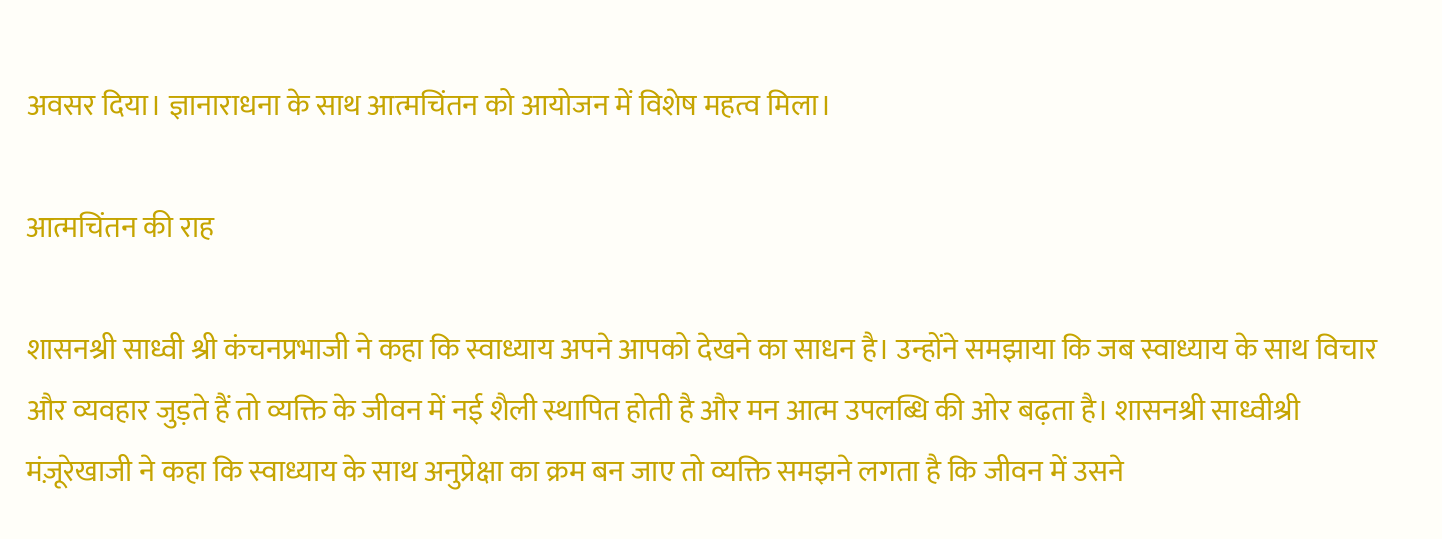अवसर दिया। ज्ञानाराधना के साथ आत्मचिंतन को आयोजन में विशेष महत्व मिला।

आत्मचिंतन की राह

शासनश्री साध्वी श्री कंचनप्रभाजी ने कहा कि स्वाध्याय अपने आपको देखने का साधन है। उन्होंने समझाया कि जब स्वाध्याय के साथ विचार और व्यवहार जुड़ते हैं तो व्यक्ति के जीवन में नई शैली स्थापित होती है और मन आत्म उपलब्धि की ओर बढ़ता है। शासनश्री साध्वीश्री मंज़ूरेखाजी ने कहा कि स्वाध्याय के साथ अनुप्रेक्षा का क्रम बन जाए तो व्यक्ति समझने लगता है कि जीवन में उसने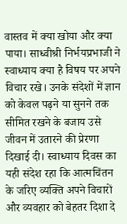वास्तव में क्या खोया और क्या पाया। साध्वीश्री निर्भयप्रभाजी ने स्वाध्याय क्या है विषय पर अपने विचार रखे। उनके संदेशों में ज्ञान को केवल पढ़ने या सुनने तक सीमित रखने के बजाय उसे जीवन में उतारने की प्रेरणा दिखाई दी। स्वाध्याय दिवस का यही संदेश रहा कि आत्मचिंतन के जरिए व्यक्ति अपने विचारों और व्यवहार को बेहतर दिशा दे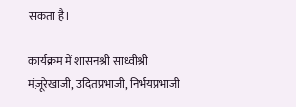सकता है।

कार्यक्रम में शासनश्री साध्वीश्री मंज़ूरेखाजी, उदितप्रभाजी, निर्भयप्रभाजी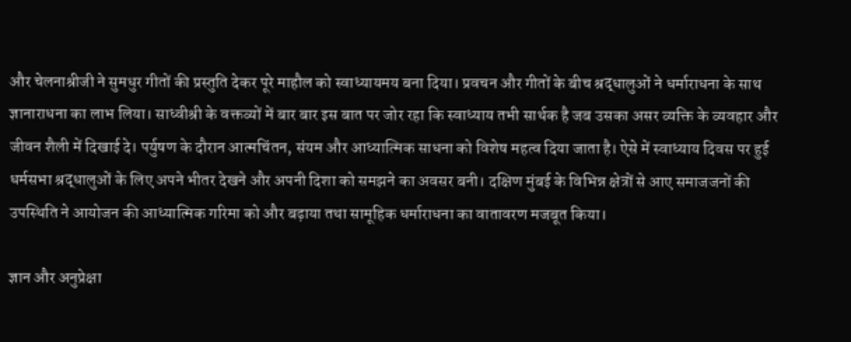और चेलनाश्रीजी ने सुमधुर गीतों की प्रस्तुति देकर पूरे माहौल को स्वाध्यायमय बना दिया। प्रवचन और गीतों के बीच श्रद्धालुओं ने धर्माराधना के साथ ज्ञानाराधना का लाभ लिया। साध्वीश्री के वक्तव्यों में बार बार इस बात पर जोर रहा कि स्वाध्याय तभी सार्थक है जब उसका असर व्यक्ति के व्यवहार और जीवन शैली में दिखाई दे। पर्युषण के दौरान आत्मचिंतन, संयम और आध्यात्मिक साधना को विशेष महत्व दिया जाता है। ऐसे में स्वाध्याय दिवस पर हुई धर्मसभा श्रद्धालुओं के लिए अपने भीतर देखने और अपनी दिशा को समझने का अवसर बनी। दक्षिण मुंबई के विभिन्न क्षेत्रों से आए समाजजनों की उपस्थिति ने आयोजन की आध्यात्मिक गरिमा को और बढ़ाया तथा सामूहिक धर्माराधना का वातावरण मजबूत किया।

ज्ञान और अनुप्रेक्षा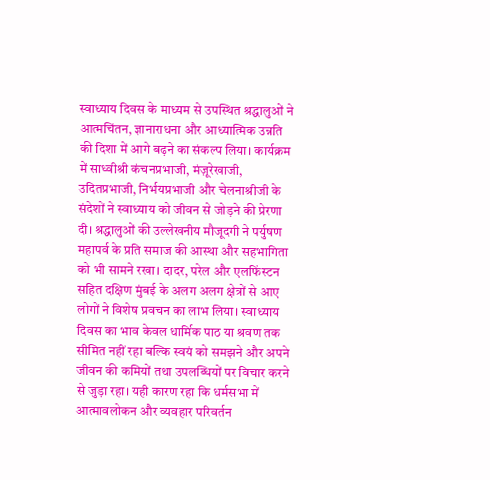स्वाध्याय दिवस के माध्यम से उपस्थित श्रद्धालुओं ने आत्मचिंतन, ज्ञानाराधना और आध्यात्मिक उन्नति की दिशा में आगे बढ़ने का संकल्प लिया। कार्यक्रम में साध्वीश्री कंचनप्रभाजी, मंज़ूरेखाजी, उदितप्रभाजी, निर्भयप्रभाजी और चेलनाश्रीजी के संदेशों ने स्वाध्याय को जीवन से जोड़ने की प्रेरणा दी। श्रद्धालुओं की उल्लेखनीय मौजूदगी ने पर्युषण महापर्व के प्रति समाज की आस्था और सहभागिता को भी सामने रखा। दादर, परेल और एलफिंस्टन सहित दक्षिण मुंबई के अलग अलग क्षेत्रों से आए लोगों ने विशेष प्रवचन का लाभ लिया। स्वाध्याय दिवस का भाव केवल धार्मिक पाठ या श्रवण तक सीमित नहीं रहा बल्कि स्वयं को समझने और अपने जीवन की कमियों तथा उपलब्धियों पर विचार करने से जुड़ा रहा। यही कारण रहा कि धर्मसभा में आत्मावलोकन और व्यवहार परिवर्तन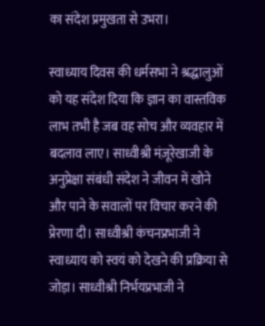का संदेश प्रमुखता से उभरा।

स्वाध्याय दिवस की धर्मसभा ने श्रद्धालुओं को यह संदेश दिया कि ज्ञान का वास्तविक लाभ तभी है जब वह सोच और व्यवहार में बदलाव लाए। साध्वीश्री मंज़ूरेखाजी के अनुप्रेक्षा संबंधी संदेश ने जीवन में खोने और पाने के सवालों पर विचार करने की प्रेरणा दी। साध्वीश्री कंचनप्रभाजी ने स्वाध्याय को स्वयं को देखने की प्रक्रिया से जोड़ा। साध्वीश्री निर्भयप्रभाजी ने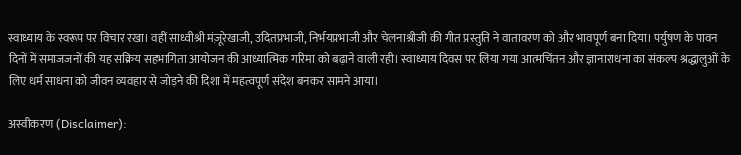स्वाध्याय के स्वरूप पर विचार रखा। वहीं साध्वीश्री मंज़ूरेखाजी, उदितप्रभाजी, निर्भयप्रभाजी और चेलनाश्रीजी की गीत प्रस्तुति ने वातावरण को और भावपूर्ण बना दिया। पर्युषण के पावन दिनों में समाजजनों की यह सक्रिय सहभागिता आयोजन की आध्यात्मिक गरिमा को बढ़ाने वाली रही। स्वाध्याय दिवस पर लिया गया आत्मचिंतन और ज्ञानाराधना का संकल्प श्रद्धालुओं के लिए धर्म साधना को जीवन व्यवहार से जोड़ने की दिशा में महत्वपूर्ण संदेश बनकर सामने आया।

अस्वीकरण (Disclaimer):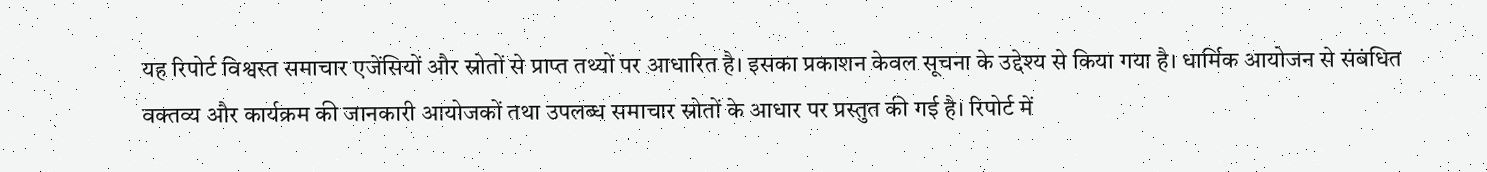यह रिपोर्ट विश्वस्त समाचार एजेंसियों और स्रोतों से प्राप्त तथ्यों पर आधारित है। इसका प्रकाशन केवल सूचना के उद्देश्य से किया गया है। धार्मिक आयोजन से संबंधित वक्तव्य और कार्यक्रम की जानकारी आयोजकों तथा उपलब्ध समाचार स्रोतों के आधार पर प्रस्तुत की गई है। रिपोर्ट में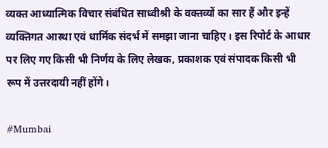व्यक्त आध्यात्मिक विचार संबंधित साध्वीश्री के वक्तव्यों का सार हैं और इन्हें व्यक्तिगत आस्था एवं धार्मिक संदर्भ में समझा जाना चाहिए। इस रिपोर्ट के आधार पर लिए गए किसी भी निर्णय के लिए लेखक, प्रकाशक एवं संपादक किसी भी रूप में उत्तरदायी नहीं होंगे।

#Mumbai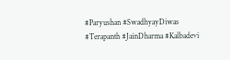#Paryushan #SwadhyayDiwas #Terapanth #JainDharma #Kalbadevi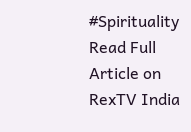#Spirituality
Read Full Article on RexTV India